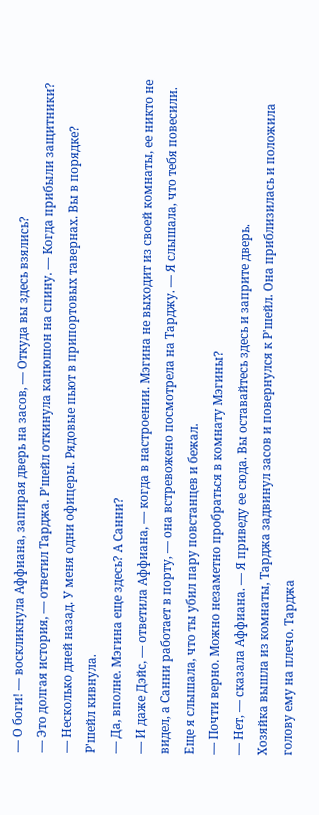— О боги! — воскликнула Аффиана, запирая дверь на засов, — Откуда вы здесь взялись?
— Это долгая история, — ответил Тарджа. Р'шейл откинула капюшон на спину. — Когда прибыли защитники?
— Несколько дней назад. У меня одни офицеры. Рядовые пьют в припортовых тавернах. Вы в порядке?
Р'шейл кивнула.
— Да, вполне. Мэгина еще здесь? А Санни?
— И даже Дэйс, — ответила Аффиана, — когда в настроении. Мэгина не выходит из своей комнаты, ее никто не видел, а Санни работает в порту, — она встревожено посмотрела на Тарджу. — Я слышала, что тебя повесили. Еще я слышала, что ты убил пару повстанцев и бежал.
— Почти верно. Можно незаметно пробраться в комнату Мэгины?
— Нет, — сказала Аффиана. — Я приведу ее сюда. Вы оставайтесь здесь и заприте дверь.
Хозяйка вышла из комнаты, Тарджа задвинул засов и повернулся к Р'шейл. Она приблизилась и положила голову ему на плечо. Тарджа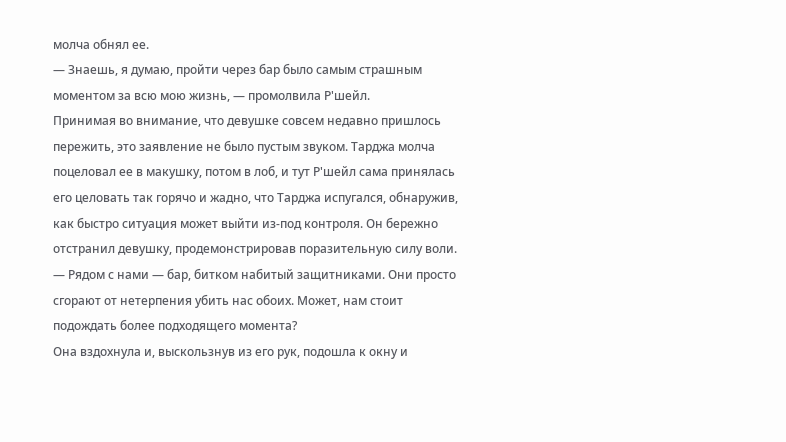молча обнял ее.
— Знаешь, я думаю, пройти через бар было самым страшным моментом за всю мою жизнь, — промолвила Р'шейл.
Принимая во внимание, что девушке совсем недавно пришлось пережить, это заявление не было пустым звуком. Тарджа молча поцеловал ее в макушку, потом в лоб, и тут Р'шейл сама принялась его целовать так горячо и жадно, что Тарджа испугался, обнаружив, как быстро ситуация может выйти из-под контроля. Он бережно отстранил девушку, продемонстрировав поразительную силу воли.
— Рядом с нами — бар, битком набитый защитниками. Они просто сгорают от нетерпения убить нас обоих. Может, нам стоит подождать более подходящего момента?
Она вздохнула и, выскользнув из его рук, подошла к окну и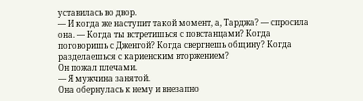уставилась во двор.
— И когда же наступит такой момент, а, Тарджа? — спросила она. — Когда ты встретишься с повстанцами? Когда поговоришь с Дженгой? Когда свергнешь общину? Когда разделаешься с кариенским вторжением?
Он пожал плечами.
— Я мужчина занятой.
Она обернулась к нему и внезапно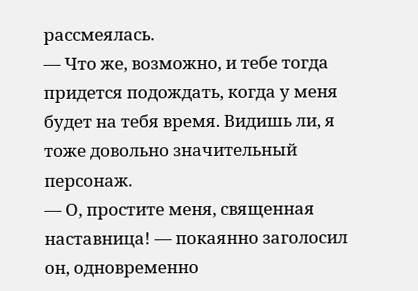рассмеялась.
— Что же, возможно, и тебе тогда придется подождать, когда у меня будет на тебя время. Видишь ли, я тоже довольно значительный персонаж.
— О, простите меня, священная наставница! — покаянно заголосил он, одновременно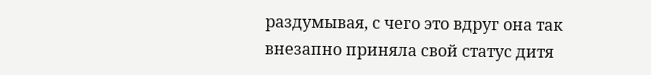раздумывая, с чего это вдруг она так внезапно приняла свой статус дитя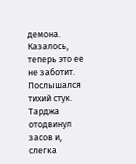демона. Казалось, теперь это ее не заботит.
Послышался тихий стук. Тарджа отодвинул засов и, слегка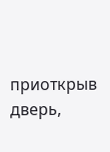приоткрыв дверь,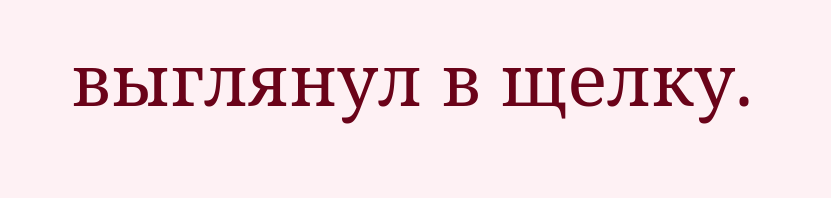выглянул в щелку.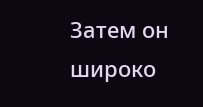Затем он широко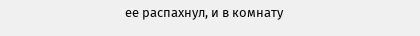ее распахнул, и в комнату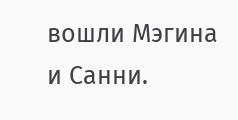вошли Мэгина и Санни.